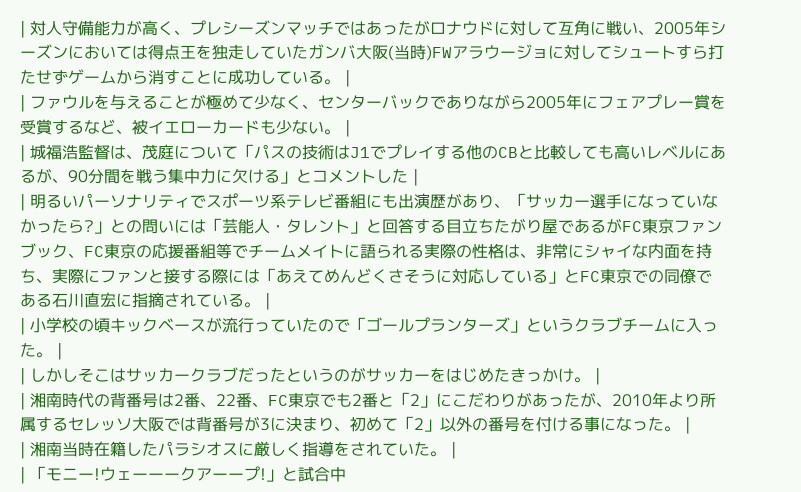| 対人守備能力が高く、プレシーズンマッチではあったがロナウドに対して互角に戦い、2005年シーズンにおいては得点王を独走していたガンバ大阪(当時)FWアラウージョに対してシュートすら打たせずゲームから消すことに成功している。 |
| ファウルを与えることが極めて少なく、センターバックでありながら2005年にフェアプレー賞を受賞するなど、被イエローカードも少ない。 |
| 城福浩監督は、茂庭について「パスの技術はJ1でプレイする他のCBと比較しても高いレベルにあるが、90分間を戦う集中力に欠ける」とコメントした |
| 明るいパーソナリティでスポーツ系テレビ番組にも出演歴があり、「サッカー選手になっていなかったら?」との問いには「芸能人・タレント」と回答する目立ちたがり屋であるがFC東京ファンブック、FC東京の応援番組等でチームメイトに語られる実際の性格は、非常にシャイな内面を持ち、実際にファンと接する際には「あえてめんどくさそうに対応している」とFC東京での同僚である石川直宏に指摘されている。 |
| 小学校の頃キックベースが流行っていたので「ゴールプランターズ」というクラブチームに入った。 |
| しかしそこはサッカークラブだったというのがサッカーをはじめたきっかけ。 |
| 湘南時代の背番号は2番、22番、FC東京でも2番と「2」にこだわりがあったが、2010年より所属するセレッソ大阪では背番号が3に決まり、初めて「2」以外の番号を付ける事になった。 |
| 湘南当時在籍したパラシオスに厳しく指導をされていた。 |
| 「モニー!ウェーーークアーープ!」と試合中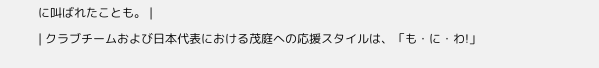に叫ばれたことも。 |
| クラブチームおよび日本代表における茂庭への応援スタイルは、「も・に・わ!」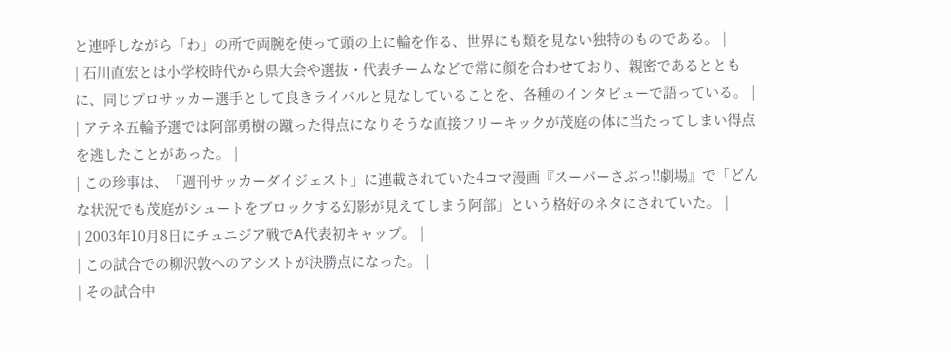と連呼しながら「わ」の所で両腕を使って頭の上に輪を作る、世界にも類を見ない独特のものである。 |
| 石川直宏とは小学校時代から県大会や選抜・代表チームなどで常に顔を合わせており、親密であるとともに、同じプロサッカー選手として良きライバルと見なしていることを、各種のインタビューで語っている。 |
| アテネ五輪予選では阿部勇樹の蹴った得点になりそうな直接フリーキックが茂庭の体に当たってしまい得点を逃したことがあった。 |
| この珍事は、「週刊サッカーダイジェスト」に連載されていた4コマ漫画『スーパーさぶっ!!劇場』で「どんな状況でも茂庭がシュートをブロックする幻影が見えてしまう阿部」という格好のネタにされていた。 |
| 2003年10月8日にチュニジア戦でA代表初キャップ。 |
| この試合での柳沢敦へのアシストが決勝点になった。 |
| その試合中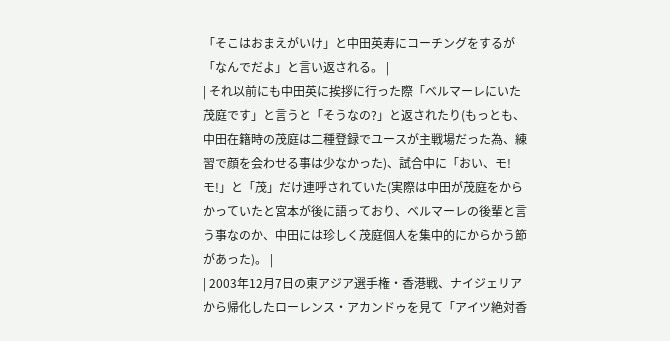「そこはおまえがいけ」と中田英寿にコーチングをするが「なんでだよ」と言い返される。 |
| それ以前にも中田英に挨拶に行った際「ベルマーレにいた茂庭です」と言うと「そうなの?」と返されたり(もっとも、中田在籍時の茂庭は二種登録でユースが主戦場だった為、練習で顔を会わせる事は少なかった)、試合中に「おい、モ!モ!」と「茂」だけ連呼されていた(実際は中田が茂庭をからかっていたと宮本が後に語っており、ベルマーレの後輩と言う事なのか、中田には珍しく茂庭個人を集中的にからかう節があった)。 |
| 2003年12月7日の東アジア選手権・香港戦、ナイジェリアから帰化したローレンス・アカンドゥを見て「アイツ絶対香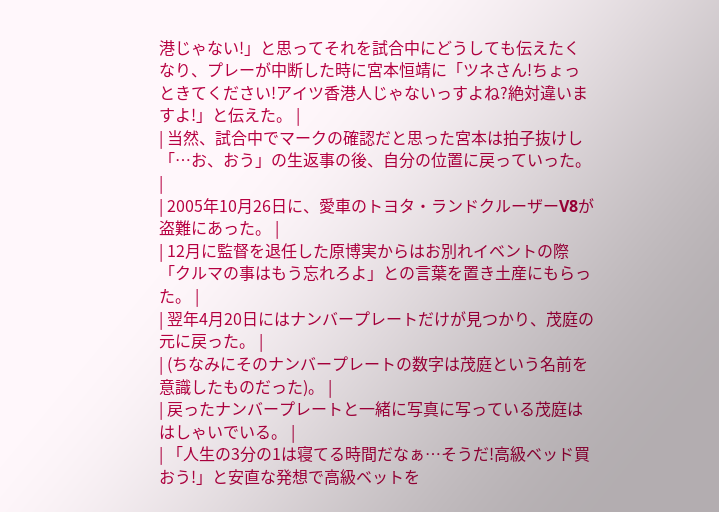港じゃない!」と思ってそれを試合中にどうしても伝えたくなり、プレーが中断した時に宮本恒靖に「ツネさん!ちょっときてください!アイツ香港人じゃないっすよね?絶対違いますよ!」と伝えた。 |
| 当然、試合中でマークの確認だと思った宮本は拍子抜けし「…お、おう」の生返事の後、自分の位置に戻っていった。 |
| 2005年10月26日に、愛車のトヨタ・ランドクルーザーV8が盗難にあった。 |
| 12月に監督を退任した原博実からはお別れイベントの際「クルマの事はもう忘れろよ」との言葉を置き土産にもらった。 |
| 翌年4月20日にはナンバープレートだけが見つかり、茂庭の元に戻った。 |
| (ちなみにそのナンバープレートの数字は茂庭という名前を意識したものだった)。 |
| 戻ったナンバープレートと一緒に写真に写っている茂庭ははしゃいでいる。 |
| 「人生の3分の1は寝てる時間だなぁ…そうだ!高級ベッド買おう!」と安直な発想で高級ベットを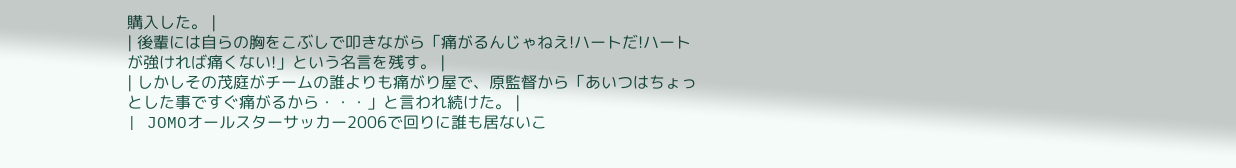購入した。 |
| 後輩には自らの胸をこぶしで叩きながら「痛がるんじゃねえ!ハートだ!ハートが強ければ痛くない!」という名言を残す。 |
| しかしその茂庭がチームの誰よりも痛がり屋で、原監督から「あいつはちょっとした事ですぐ痛がるから・・・」と言われ続けた。 |
| JOMOオールスターサッカー2006で回りに誰も居ないこ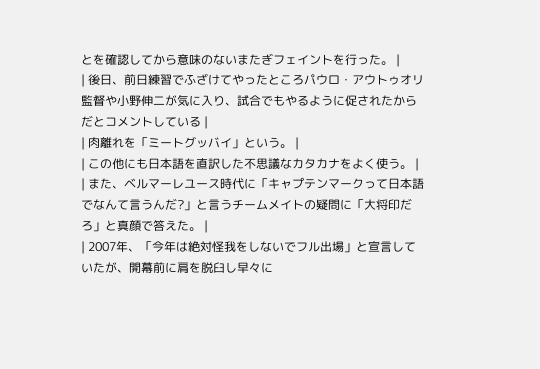とを確認してから意味のないまたぎフェイントを行った。 |
| 後日、前日練習でふざけてやったところパウロ・アウトゥオリ監督や小野伸二が気に入り、試合でもやるように促されたからだとコメントしている |
| 肉離れを「ミートグッバイ」という。 |
| この他にも日本語を直訳した不思議なカタカナをよく使う。 |
| また、ベルマーレユース時代に「キャプテンマークって日本語でなんて言うんだ?」と言うチームメイトの疑問に「大将印だろ」と真顔で答えた。 |
| 2007年、「今年は絶対怪我をしないでフル出場」と宣言していたが、開幕前に肩を脱臼し早々に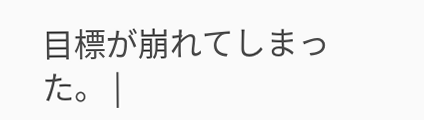目標が崩れてしまった。 |